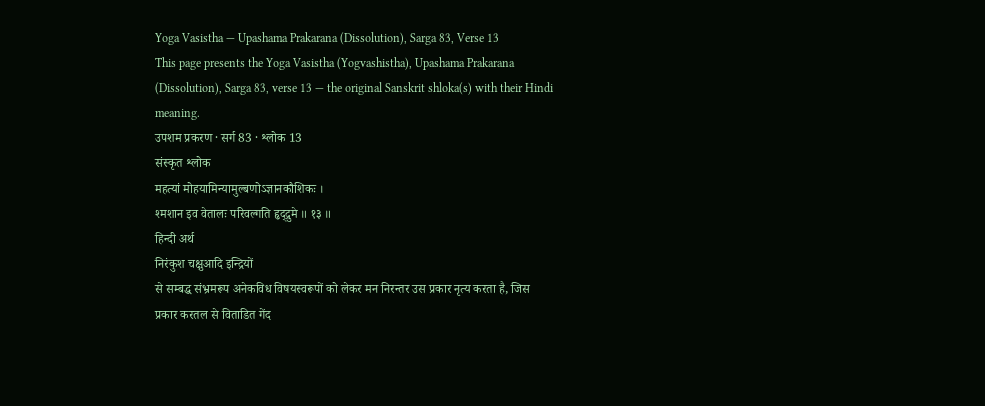Yoga Vasistha — Upashama Prakarana (Dissolution), Sarga 83, Verse 13
This page presents the Yoga Vasistha (Yogvashistha), Upashama Prakarana (Dissolution), Sarga 83, verse 13 — the original Sanskrit shloka(s) with their Hindi meaning.
उपशम प्रकरण · सर्ग 83 · श्लोक 13
संस्कृत श्लोक
महत्यां मोहयामिन्यामुल्बणोऽज्ञानकौशिकः ।
श्मशान इव वेतालः परिवल्गति हृद्द्रुमे ॥ १३ ॥
हिन्दी अर्थ
निरंकुश चक्षुआदि इन्द्रियों
से सम्बद्ध संभ्रमरूप अनेकविध विषयस्वरूपों को लेकर मन निरन्तर उस प्रकार नृत्य करता है, जिस
प्रकार करतल से विताडित गेंद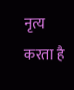नृत्य करता है